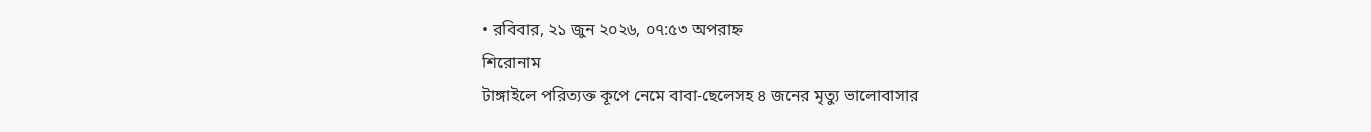• রবিবার, ২১ জুন ২০২৬, ০৭:৫৩ অপরাহ্ন
শিরোনাম
টাঙ্গাইলে পরিত্যক্ত কূপে নেমে বাবা-ছেলেসহ ৪ জনের মৃত্যু ভালোবাসার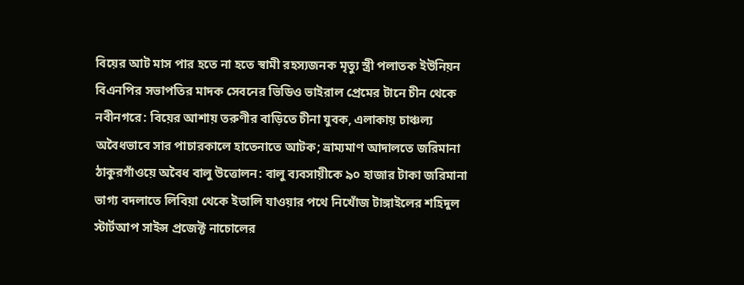বিয়ের আট মাস পার হতে না হতে স্বামী রহস্যজনক মৃত্যু স্ত্রী পলাতক ইউনিয়ন বিএনপির সভাপতির মাদক সেবনের ভিডিও ভাইরাল প্রেমের টানে চীন থেকে নবীনগরে: বিয়ের আশায় তরুণীর বাড়িতে চীনা যুবক, এলাকায় চাঞ্চল্য অবৈধভাবে সার পাচারকালে হাতেনাতে আটক; ভ্রাম্যমাণ আদালতে জরিমানা ঠাকুরগাঁওয়ে অবৈধ বালু উত্তোলন: বালু ব্যবসায়ীকে ৯০ হাজার টাকা জরিমানা ভাগ্য বদলাতে লিবিয়া থেকে ইতালি যাওয়ার পথে নিখোঁজ টাঙ্গাইলের শহিদুল স্টার্টআপ সাইন্স প্রজেক্ট নাচোলের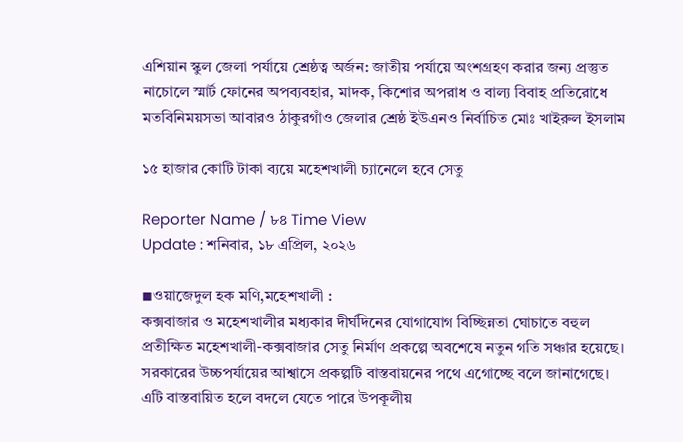এশিয়ান স্কুল জেলা পর্যায়ে শ্রেষ্ঠত্ব অর্জন: জাতীয় পর্যায়ে অংশগ্রহণ করার জন্য প্রস্তুত নাচোলে স্মার্ট ফোনের অপব্যবহার, মাদক, কিশোর অপরাধ ও বাল্য বিবাহ প্রতিরোধে মতবিনিময়সভা আবারও ঠাকুরগাঁও জেলার শ্রেষ্ঠ ইউএনও নির্বাচিত মোঃ খাইরুল ইসলাম

১৫ হাজার কোটি টাকা ব্যয়ে মহেশখালী চ্যানেলে হবে সেতু

Reporter Name / ৮৪ Time View
Update : শনিবার, ১৮ এপ্রিল, ২০২৬

◾ওয়াজেদুল হক মণি,মহেশখালী :
কক্সবাজার ও মহেশখালীর মধ্যকার দীর্ঘদিনের যোগাযোগ বিচ্ছিন্নতা ঘোচাতে বহুল প্রতীক্ষিত মহেশখালী-কক্সবাজার সেতু নির্মাণ প্রকল্পে অবশেষে নতুন গতি সঞ্চার হয়েছে। সরকারের উচ্চপর্যায়ের আশ্বাসে প্রকল্পটি বাস্তবায়নের পথে এগোচ্ছে বলে জানাগেছে। এটি বাস্তবায়িত হলে বদলে যেতে পারে উপকূলীয়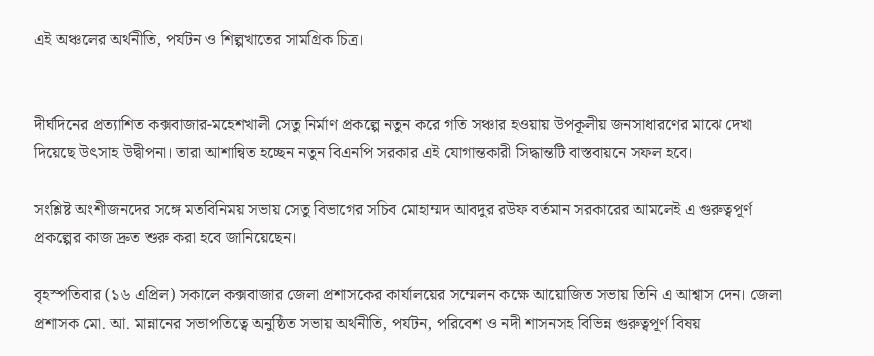এই অঞ্চলের অর্থনীতি, পর্যটন ও শিল্পখাতের সামগ্রিক চিত্র।


দীর্ঘদিনের প্রত্যাশিত কক্সবাজার-মহেশখালী সেতু নির্মাণ প্রকল্পে নতুন করে গতি সঞ্চার হওয়ায় উপকূলীয় জনসাধারণের মাঝে দেখা দিয়েছে উৎসাহ উদ্বীপনা। তারা আশান্বিত হচ্ছেন নতুন বিএনপি সরকার এই যোগান্তকারী সিদ্ধান্তটি বাস্তবায়নে সফল হবে।

সংশ্লিষ্ট অংশীজনদের সঙ্গে মতবিনিময় সভায় সেতু বিভাগের সচিব মোহাম্মদ আবদুর রউফ বর্তমান সরকারের আমলেই এ গুরুত্বপূর্ণ প্রকল্পের কাজ দ্রুত শুরু করা হবে জানিয়েছেন।

বৃহস্পতিবার (১৬ এপ্রিল) সকালে কক্সবাজার জেলা প্রশাসকের কার্যালয়ের সম্মেলন কক্ষে আয়োজিত সভায় তিনি এ আশ্বাস দেন। জেলা প্রশাসক মো. আ. মান্নানের সভাপতিত্বে অনুষ্ঠিত সভায় অর্থনীতি, পর্যটন, পরিবেশ ও নদী শাসনসহ বিভিন্ন গুরুত্বপূর্ণ বিষয়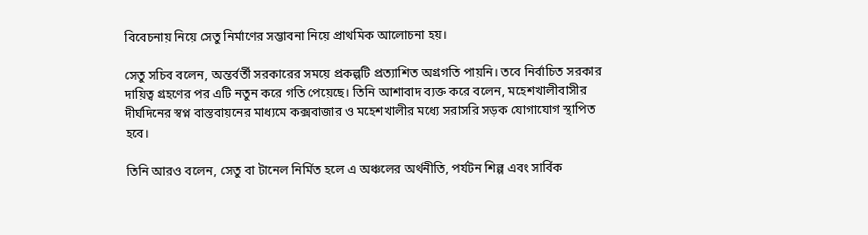বিবেচনায় নিয়ে সেতু নির্মাণের সম্ভাবনা নিয়ে প্রাথমিক আলোচনা হয়।

সেতু সচিব বলেন, অন্তর্বর্তী সরকারের সময়ে প্রকল্পটি প্রত্যাশিত অগ্রগতি পায়নি। তবে নির্বাচিত সরকার দায়িত্ব গ্রহণের পর এটি নতুন করে গতি পেয়েছে। তিনি আশাবাদ ব্যক্ত করে বলেন, মহেশখালীবাসীর দীর্ঘদিনের স্বপ্ন বাস্তবায়নের মাধ্যমে কক্সবাজার ও মহেশখালীর মধ্যে সরাসরি সড়ক যোগাযোগ স্থাপিত হবে।

তিনি আরও বলেন, সেতু বা টানেল নির্মিত হলে এ অঞ্চলের অর্থনীতি, পর্যটন শিল্প এবং সার্বিক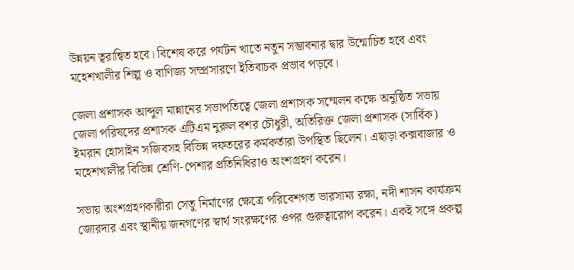উন্নয়ন ত্বরান্বিত হবে। বিশেষ করে পর্যটন খাতে নতুন সম্ভাবনার দ্বার উন্মোচিত হবে এবং মহেশখালীর শিল্প ও বাণিজ্য সম্প্রসারণে ইতিবাচক প্রভাব পড়বে।

জেলা প্রশাসক আব্দুল মান্নানের সভাপতিত্বে জেলা প্রশাসক সম্মেলন কক্ষে অনুষ্ঠিত সভায় জেলা পরিষদের প্রশাসক এটিএম নুরুল বশর চৌধুরী, অতিরিক্ত জেলা প্রশাসক (সার্বিক) ইমরান হোসাইন সজিবসহ বিভিন্ন দফতরের কর্মকর্তারা উপস্থিত ছিলেন। এছাড়া কক্সবাজার ও মহেশখালীর বিভিন্ন শ্রেণি-পেশার প্রতিনিধিরাও অংশগ্রহণ করেন।

সভায় অংশগ্রহণকারীরা সেতু নির্মাণের ক্ষেত্রে পরিবেশগত ভারসাম্য রক্ষা, নদী শাসন কার্যক্রম জোরদার এবং স্থানীয় জনগণের স্বার্থ সংরক্ষণের ওপর গুরুত্বারোপ করেন। একই সঙ্গে প্রকল্প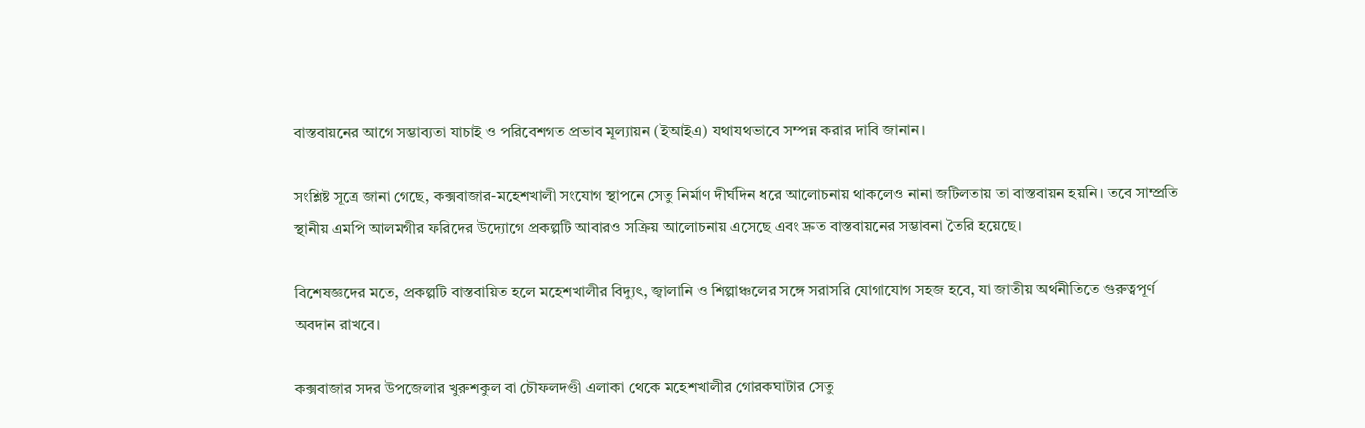বাস্তবায়নের আগে সম্ভাব্যতা যাচাই ও পরিবেশগত প্রভাব মূল্যায়ন (ইআইএ) যথাযথভাবে সম্পন্ন করার দাবি জানান।

সংশ্লিষ্ট সূত্রে জানা গেছে, কক্সবাজার-মহেশখালী সংযোগ স্থাপনে সেতু নির্মাণ দীর্ঘদিন ধরে আলোচনায় থাকলেও নানা জটিলতায় তা বাস্তবায়ন হয়নি। তবে সাম্প্রতি স্থানীয় এমপি আলমগীর ফরিদের উদ্যোগে প্রকল্পটি আবারও সক্রিয় আলোচনায় এসেছে এবং দ্রুত বাস্তবায়নের সম্ভাবনা তৈরি হয়েছে।

বিশেষজ্ঞদের মতে, প্রকল্পটি বাস্তবায়িত হলে মহেশখালীর বিদ্যুৎ, জ্বালানি ও শিল্পাঞ্চলের সঙ্গে সরাসরি যোগাযোগ সহজ হবে, যা জাতীয় অর্থনীতিতে গুরুত্বপূর্ণ অবদান রাখবে।

কক্সবাজার সদর উপজেলার খুরুশকুল বা চৌফলদণ্ডী এলাকা থেকে মহেশখালীর গোরকঘাটার সেতু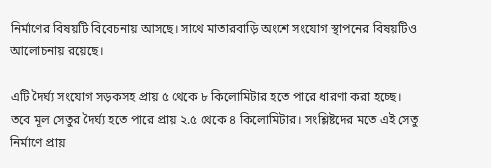নির্মাণের বিষয়টি বিবেচনায় আসছে। সাথে মাতারবাড়ি অংশে সংযোগ স্থাপনের বিষয়টিও আলোচনায় রয়েছে।

এটি দৈর্ঘ্য সংযোগ সড়কসহ প্রায় ৫ থেকে ৮ কিলোমিটার হতে পারে ধারণা করা হচ্ছে। তবে মূল সেতুর দৈর্ঘ্য হতে পারে প্রায় ২.৫ থেকে ৪ কিলোমিটার। সংশ্লিষ্টদের মতে এই সেতু নির্মাণে প্রায়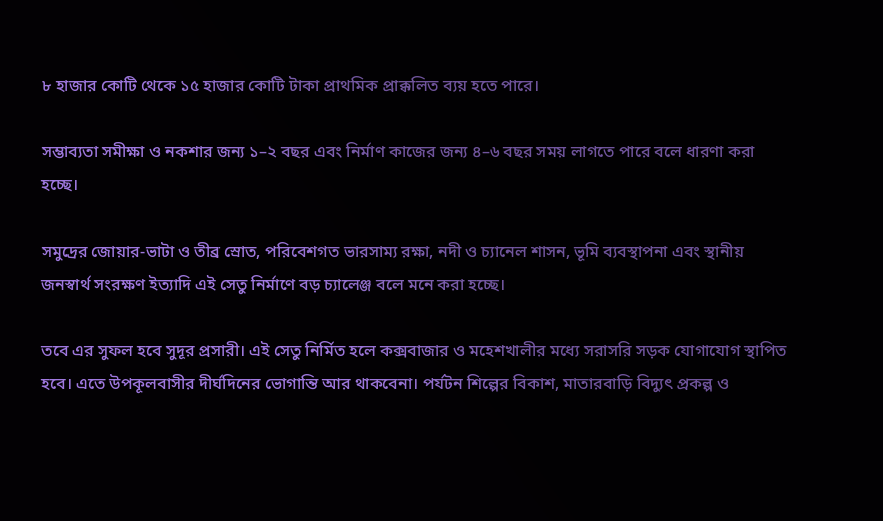৮ হাজার কোটি থেকে ১৫ হাজার কোটি টাকা প্রাথমিক প্রাক্কলিত ব্যয় হতে পারে।

সম্ভাব্যতা সমীক্ষা ও নকশার জন্য ১–২ বছর এবং নির্মাণ কাজের জন্য ৪–৬ বছর সময় লাগতে পারে বলে ধারণা করা হচ্ছে।

সমুদ্রের জোয়ার-ভাটা ও তীব্র স্রোত, পরিবেশগত ভারসাম্য রক্ষা, নদী ও চ্যানেল শাসন, ভূমি ব্যবস্থাপনা এবং স্থানীয় জনস্বার্থ সংরক্ষণ ইত্যাদি এই সেতু নির্মাণে বড় চ্যালেঞ্জ বলে মনে করা হচ্ছে।

তবে এর সুফল হবে সুদূর প্রসারী। এই সেতু নির্মিত হলে কক্সবাজার ও মহেশখালীর মধ্যে সরাসরি সড়ক যোগাযোগ স্থাপিত হবে। এতে উপকূলবাসীর দীর্ঘদিনের ভোগান্তি আর থাকবেনা। পর্যটন শিল্পের বিকাশ, মাতারবাড়ি বিদ্যুৎ প্রকল্প ও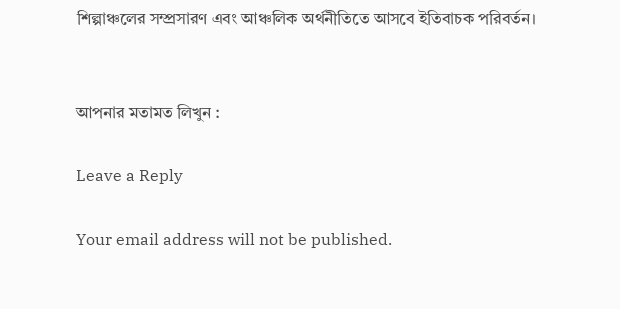শিল্পাঞ্চলের সম্প্রসারণ এবং আঞ্চলিক অর্থনীতিতে আসবে ইতিবাচক পরিবর্তন।


আপনার মতামত লিখুন :

Leave a Reply

Your email address will not be published.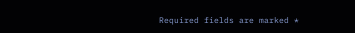Required fields are marked *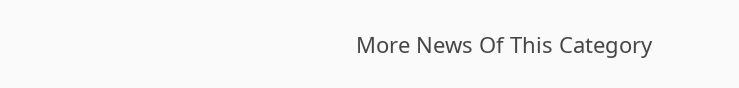More News Of This Category